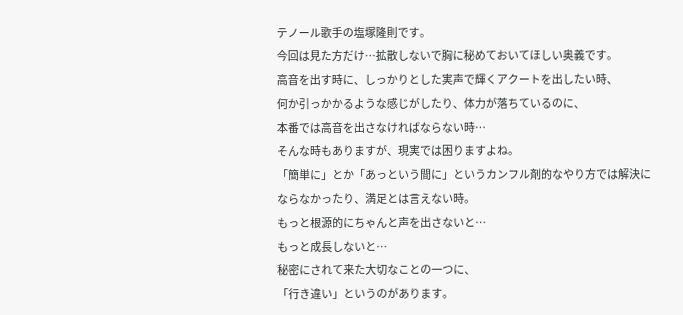テノール歌手の塩塚隆則です。
今回は見た方だけ…拡散しないで胸に秘めておいてほしい奥義です。
高音を出す時に、しっかりとした実声で輝くアクートを出したい時、
何か引っかかるような感じがしたり、体力が落ちているのに、
本番では高音を出さなければならない時…
そんな時もありますが、現実では困りますよね。
「簡単に」とか「あっという間に」というカンフル剤的なやり方では解決にならなかったり、満足とは言えない時。
もっと根源的にちゃんと声を出さないと…
もっと成長しないと…
秘密にされて来た大切なことの一つに、
「行き違い」というのがあります。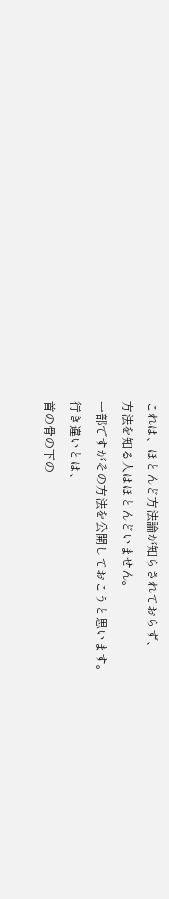これは、ほとんど方法論が知らされておらず、
方法を知る人はほとんどいません。
一部ですがその方法を公開しておこうと思います。
行き違いとは、
首の骨の下の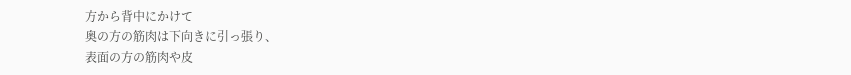方から背中にかけて
奥の方の筋肉は下向きに引っ張り、
表面の方の筋肉や皮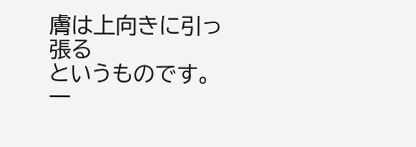膚は上向きに引っ張る
というものです。
一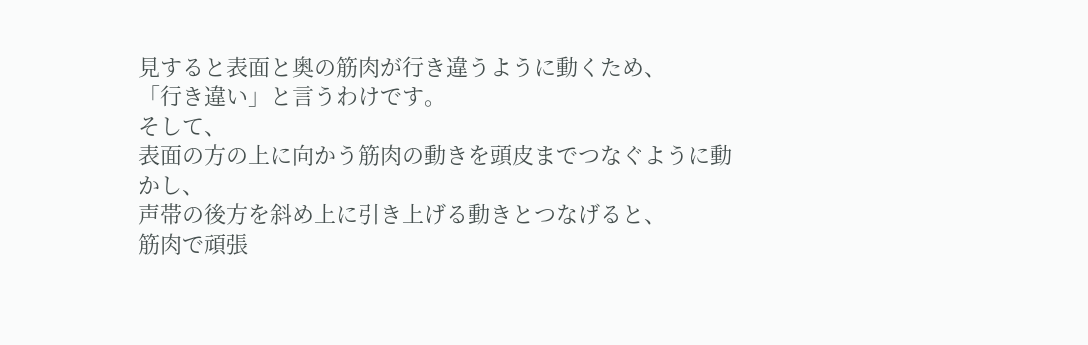見すると表面と奥の筋肉が行き違うように動くため、
「行き違い」と言うわけです。
そして、
表面の方の上に向かう筋肉の動きを頭皮までつなぐように動かし、
声帯の後方を斜め上に引き上げる動きとつなげると、
筋肉で頑張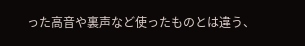った高音や裏声など使ったものとは違う、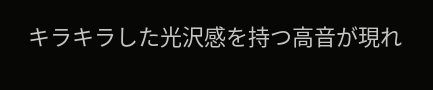キラキラした光沢感を持つ高音が現れ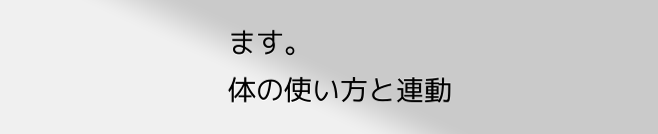ます。
体の使い方と連動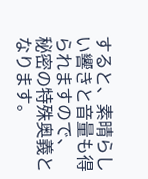すると、素晴らしい響きと音量も得られますので、
秘密の特殊奥義となります。